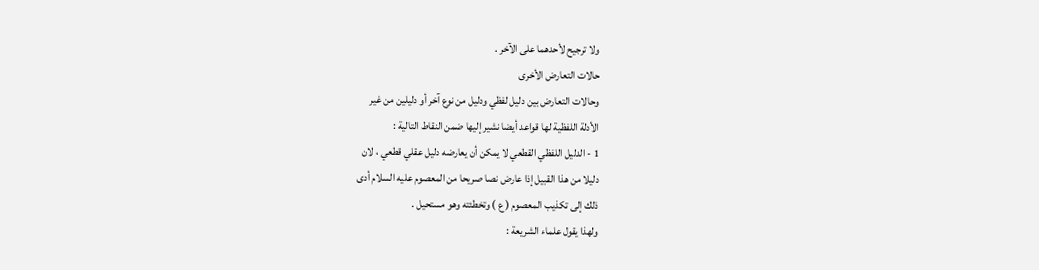ولا ترجيح لأحدهما على الآخر .
حالات التعارض الأخرى
وحالات التعارض بين دليل لفظي ودليل من نوع آخر أو دليلين من غير
الأدلة اللفظية لها قواعد أيضا نشير إليها ضمن النقاط التالية :
1 - الدليل اللفظي القطعي لا يمكن أن يعارضه دليل عقلي قطعي ، لان
دليلا من هذا القبيل إذا عارض نصا صريحا من المعصوم عليه السلام أدى
ذلك إلى تكذيب المعصوم ( ع ) وتخطئته وهو مستحيل .
ولهذا يقول علماء الشريعة :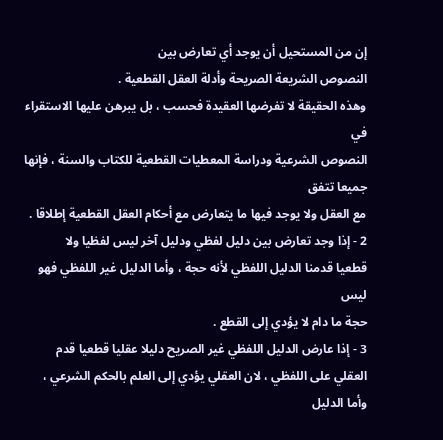إن من المستحيل أن يوجد أي تعارض بين
النصوص الشريعة الصريحة وأدلة العقل القطعية .
وهذه الحقيقة لا تفرضها العقيدة فحسب ، بل يبرهن عليها الاستقراء في
النصوص الشرعية ودراسة المعطيات القطعية للكتاب والسنة ، فإنها جميعا تتفق
مع العقل ولا يوجد فيها ما يتعارض مع أحكام العقل القطعية إطلاقا .
2 - إذا وجد تعارض بين دليل لفظي ودليل آخر ليس لفظيا ولا
قطعيا قدمنا الدليل اللفظي لأنه حجة ، وأما الدليل غير اللفظي فهو ليس
حجة ما دام لا يؤدي إلى القطع .
3 - إذا عارض الدليل اللفظي غير الصريح دليلا عقليا قطعيا قدم
العقلي على اللفظي ، لان العقلي يؤدي إلى العلم بالحكم الشرعي ، وأما الدليل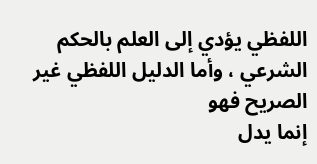اللفظي يؤدي إلى العلم بالحكم الشرعي ، وأما الدليل اللفظي غير الصريح فهو
إنما يدل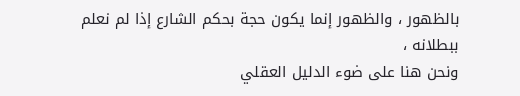بالظهور ، والظهور إنما يكون حجة بحكم الشارع إذا لم نعلم ببطلانه ،
ونحن هنا على ضوء الدليل العقلي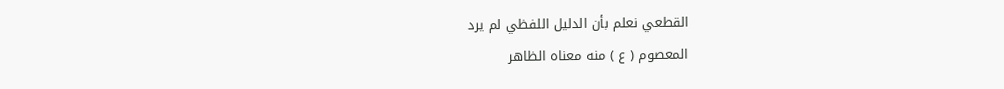القطعي نعلم بأن الدليل اللفظي لم يرد
المعصوم ( ع ) منه معناه الظاهر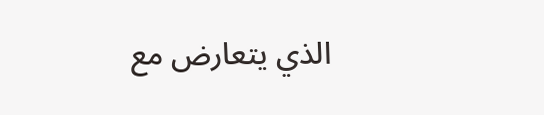الذي يتعارض مع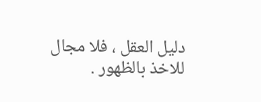دليل العقل ، فلا مجال
للاخذ بالظهور .